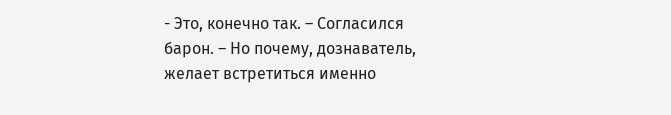- Это, конечно так. – Согласился барон. – Но почему, дознаватель, желает встретиться именно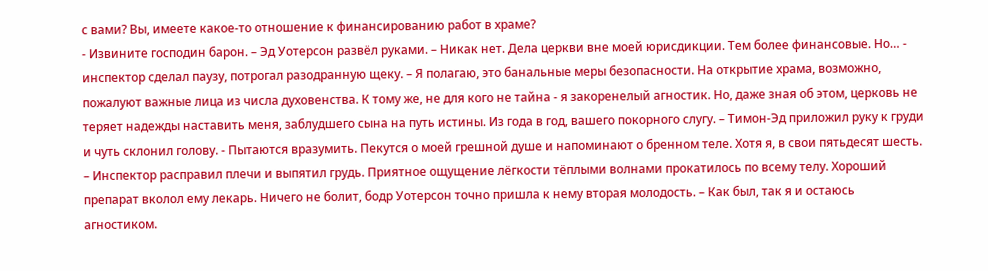с вами? Вы, имеете какое-то отношение к финансированию работ в храме?
- Извините господин барон. – Эд Уотерсон развёл руками. – Никак нет. Дела церкви вне моей юрисдикции. Тем более финансовые. Но… - инспектор сделал паузу, потрогал разодранную щеку. – Я полагаю, это банальные меры безопасности. На открытие храма, возможно, пожалуют важные лица из числа духовенства. К тому же, не для кого не тайна - я закоренелый агностик. Но, даже зная об этом, церковь не теряет надежды наставить меня, заблудшего сына на путь истины. Из года в год, вашего покорного слугу. – Тимон-Эд приложил руку к груди и чуть склонил голову. - Пытаются вразумить. Пекутся о моей грешной душе и напоминают о бренном теле. Хотя я, в свои пятьдесят шесть. – Инспектор расправил плечи и выпятил грудь. Приятное ощущение лёгкости тёплыми волнами прокатилось по всему телу. Хороший препарат вколол ему лекарь. Ничего не болит, бодр Уотерсон точно пришла к нему вторая молодость. – Как был, так я и остаюсь агностиком.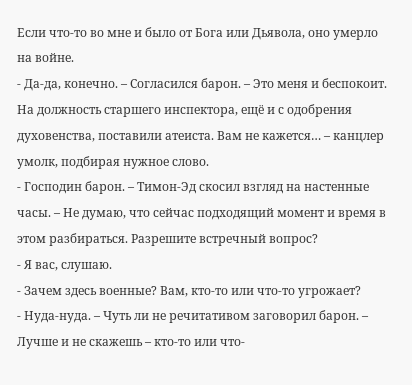Если что-то во мне и было от Бога или Дьявола, оно умерло на войне.
- Да-да, конечно. – Согласился барон. – Это меня и беспокоит. На должность старшего инспектора, ещё и с одобрения духовенства, поставили атеиста. Вам не кажется… – канцлер умолк, подбирая нужное слово.
- Господин барон. – Тимон-Эд скосил взгляд на настенные часы. – Не думаю, что сейчас подходящий момент и время в этом разбираться. Разрешите встречный вопрос?
- Я вас, слушаю.
- Зачем здесь военные? Вам, кто-то или что-то угрожает?
- Нуда-нуда. – Чуть ли не речитативом заговорил барон. – Лучше и не скажешь – кто-то или что-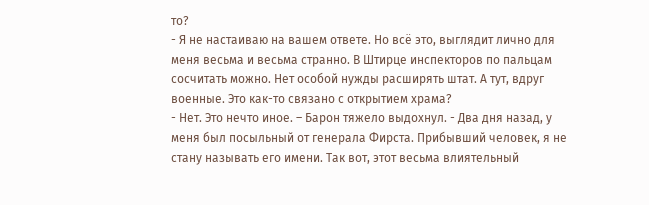то?
- Я не настаиваю на вашем ответе. Но всё это, выглядит лично для меня весьма и весьма странно. В Штирце инспекторов по пальцам сосчитать можно. Нет особой нужды расширять штат. А тут, вдруг военные. Это как-то связано с открытием храма?
- Нет. Это нечто иное. – Барон тяжело выдохнул. - Два дня назад, у меня был посыльный от генерала Фирста. Прибывший человек, я не стану называть его имени. Так вот, этот весьма влиятельный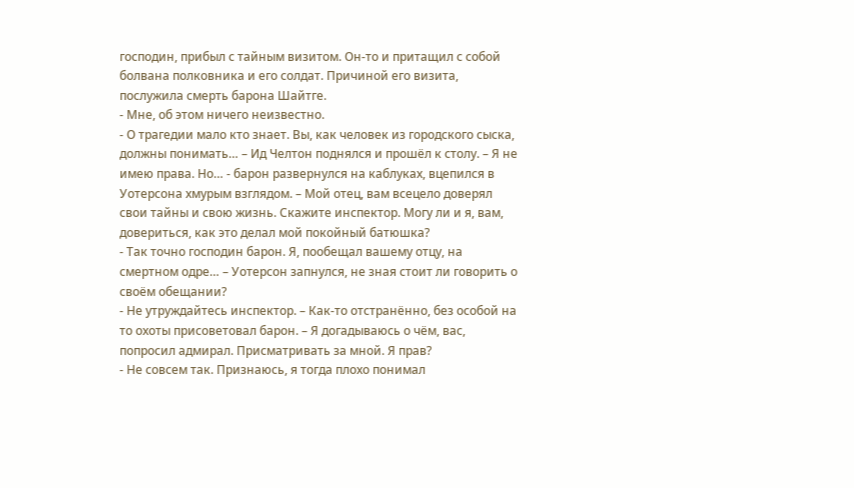господин, прибыл с тайным визитом. Он-то и притащил с собой болвана полковника и его солдат. Причиной его визита, послужила смерть барона Шайтге.
- Мне, об этом ничего неизвестно.
- О трагедии мало кто знает. Вы, как человек из городского сыска, должны понимать… – Ид Челтон поднялся и прошёл к столу. – Я не имею права. Но… - барон развернулся на каблуках, вцепился в Уотерсона хмурым взглядом. – Мой отец, вам всецело доверял свои тайны и свою жизнь. Скажите инспектор. Могу ли и я, вам, довериться, как это делал мой покойный батюшка?
- Так точно господин барон. Я, пообещал вашему отцу, на смертном одре… – Уотерсон запнулся, не зная стоит ли говорить о своём обещании?
- Не утруждайтесь инспектор. – Как-то отстранённо, без особой на то охоты присоветовал барон. – Я догадываюсь о чём, вас, попросил адмирал. Присматривать за мной. Я прав?
- Не совсем так. Признаюсь, я тогда плохо понимал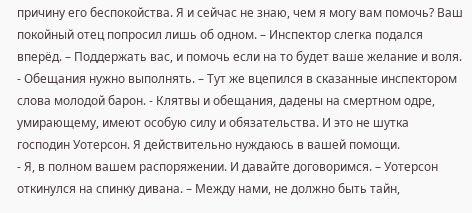причину его беспокойства. Я и сейчас не знаю, чем я могу вам помочь? Ваш покойный отец попросил лишь об одном. – Инспектор слегка подался вперёд. – Поддержать вас, и помочь если на то будет ваше желание и воля.
- Обещания нужно выполнять. – Тут же вцепился в сказанные инспектором слова молодой барон. - Клятвы и обещания, дадены на смертном одре, умирающему, имеют особую силу и обязательства. И это не шутка господин Уотерсон. Я действительно нуждаюсь в вашей помощи.
- Я, в полном вашем распоряжении. И давайте договоримся. – Уотерсон откинулся на спинку дивана. – Между нами, не должно быть тайн,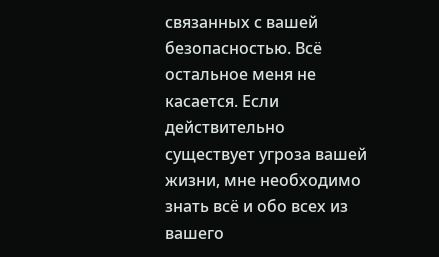связанных с вашей безопасностью. Всё остальное меня не касается. Если действительно существует угроза вашей жизни, мне необходимо знать всё и обо всех из вашего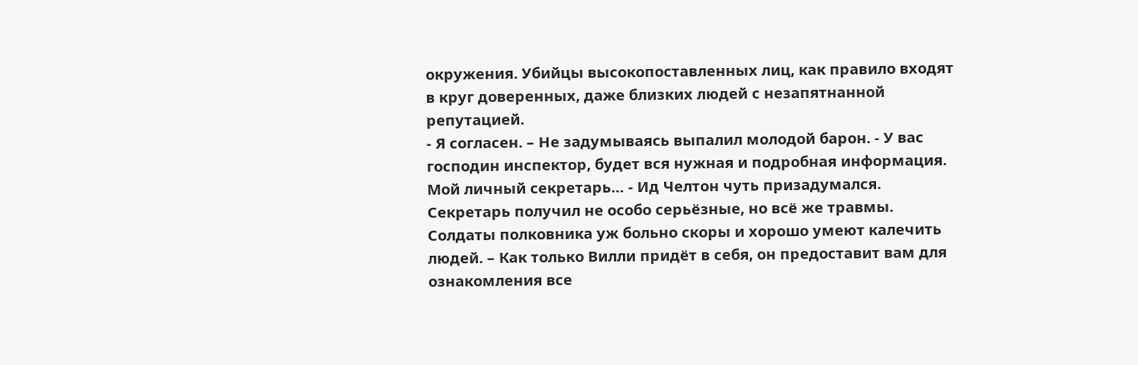окружения. Убийцы высокопоставленных лиц, как правило входят в круг доверенных, даже близких людей с незапятнанной репутацией.
- Я согласен. – Не задумываясь выпалил молодой барон. - У вас господин инспектор, будет вся нужная и подробная информация. Мой личный секретарь… - Ид Челтон чуть призадумался. Секретарь получил не особо серьёзные, но всё же травмы. Солдаты полковника уж больно скоры и хорошо умеют калечить людей. – Как только Вилли придёт в себя, он предоставит вам для ознакомления все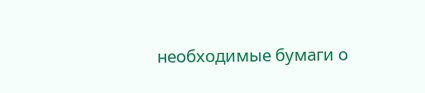необходимые бумаги о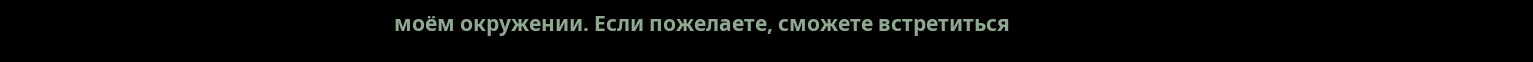моём окружении. Если пожелаете, сможете встретиться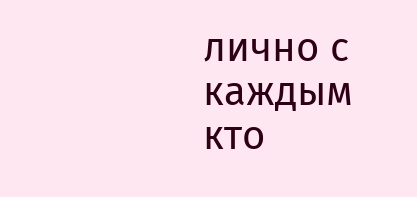лично с каждым кто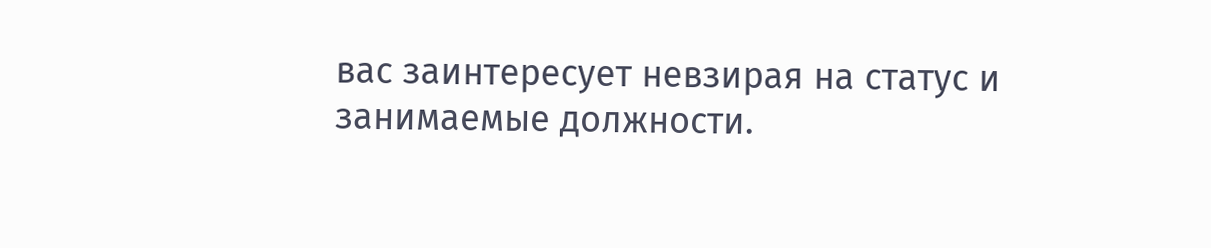вас заинтересует невзирая на статус и занимаемые должности.